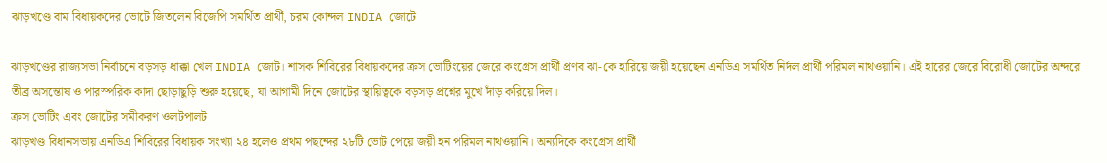ঝাড়খণ্ডে বাম বিধায়কদের ভোটে জিতলেন বিজেপি সমর্থিত প্রার্থী, চরম কোন্দল INDIA জোটে

ঝাড়খণ্ডের রাজ্যসভা নির্বাচনে বড়সড় ধাক্কা খেল INDIA জোট। শাসক শিবিরের বিধায়কদের ক্রস ভোটিংয়ের জেরে কংগ্রেস প্রার্থী প্রণব ঝা-কে হারিয়ে জয়ী হয়েছেন এনডিএ সমর্থিত নির্দল প্রার্থী পরিমল নাথওয়ানি। এই হারের জেরে বিরোধী জোটের অন্দরে তীব্র অসন্তোষ ও পারস্পরিক কাদা ছোড়াছুড়ি শুরু হয়েছে, যা আগামী দিনে জোটের স্থায়িত্বকে বড়সড় প্রশ্নের মুখে দাঁড় করিয়ে দিল।
ক্রস ভোটিং এবং জোটের সমীকরণ ওলটপালট
ঝাড়খণ্ড বিধানসভায় এনডিএ শিবিরের বিধায়ক সংখ্যা ২৪ হলেও প্রথম পছন্দের ২৮টি ভোট পেয়ে জয়ী হন পরিমল নাথওয়ানি। অন্যদিকে কংগ্রেস প্রার্থী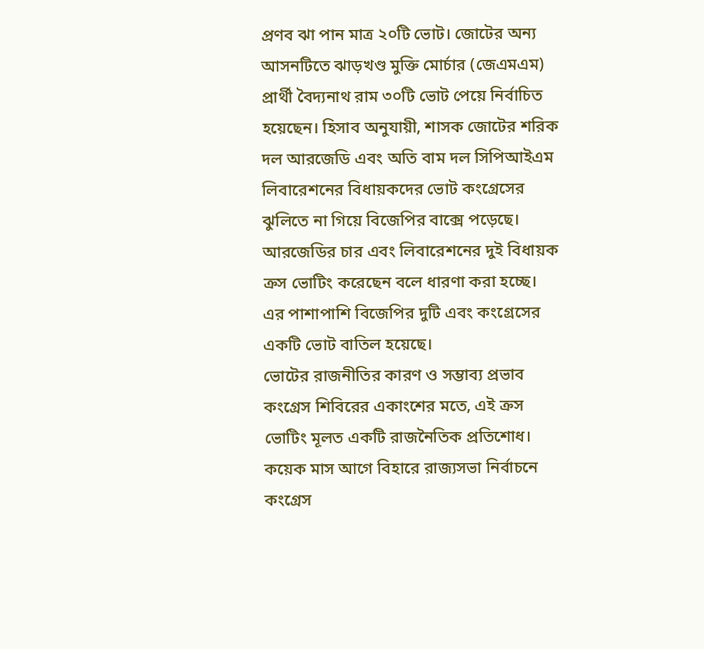প্রণব ঝা পান মাত্র ২০টি ভোট। জোটের অন্য আসনটিতে ঝাড়খণ্ড মুক্তি মোর্চার (জেএমএম) প্রার্থী বৈদ্যনাথ রাম ৩০টি ভোট পেয়ে নির্বাচিত হয়েছেন। হিসাব অনুযায়ী, শাসক জোটের শরিক দল আরজেডি এবং অতি বাম দল সিপিআইএম লিবারেশনের বিধায়কদের ভোট কংগ্রেসের ঝুলিতে না গিয়ে বিজেপির বাক্সে পড়েছে। আরজেডির চার এবং লিবারেশনের দুই বিধায়ক ক্রস ভোটিং করেছেন বলে ধারণা করা হচ্ছে। এর পাশাপাশি বিজেপির দুটি এবং কংগ্রেসের একটি ভোট বাতিল হয়েছে।
ভোটের রাজনীতির কারণ ও সম্ভাব্য প্রভাব
কংগ্রেস শিবিরের একাংশের মতে, এই ক্রস ভোটিং মূলত একটি রাজনৈতিক প্রতিশোধ। কয়েক মাস আগে বিহারে রাজ্যসভা নির্বাচনে কংগ্রেস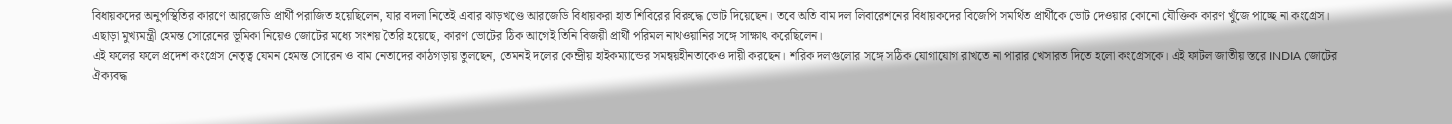বিধায়কদের অনুপস্থিতির কারণে আরজেডি প্রার্থী পরাজিত হয়েছিলেন, যার বদলা নিতেই এবার ঝাড়খণ্ডে আরজেডি বিধায়করা হাত শিবিরের বিরুদ্ধে ভোট দিয়েছেন। তবে অতি বাম দল লিবারেশনের বিধায়কদের বিজেপি সমর্থিত প্রার্থীকে ভোট দেওয়ার কোনো যৌক্তিক কারণ খুঁজে পাচ্ছে না কংগ্রেস। এছাড়া মুখ্যমন্ত্রী হেমন্ত সোরেনের ভূমিকা নিয়েও জোটের মধ্যে সংশয় তৈরি হয়েছে, কারণ ভোটের ঠিক আগেই তিনি বিজয়ী প্রার্থী পরিমল নাথওয়ানির সঙ্গে সাক্ষাৎ করেছিলেন।
এই ফলের ফলে প্রদেশ কংগ্রেস নেতৃত্ব যেমন হেমন্ত সোরেন ও বাম নেতাদের কাঠগড়ায় তুলছেন, তেমনই দলের কেন্দ্রীয় হাইকম্যান্ডের সমন্বয়হীনতাকেও দায়ী করছেন। শরিক দলগুলোর সঙ্গে সঠিক যোগাযোগ রাখতে না পারার খেসারত দিতে হলো কংগ্রেসকে। এই ফাটল জাতীয় স্তরে INDIA জোটের ঐক্যবদ্ধ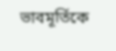ভাবমূর্তিকে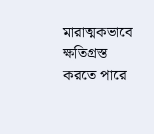মারাত্মকভাবে ক্ষতিগ্রস্ত করতে পারে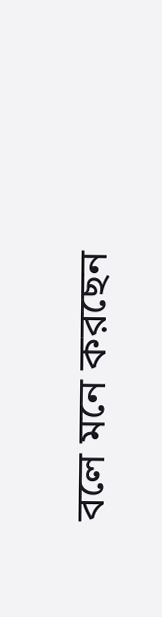বলে মনে করছেন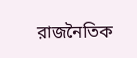রাজনৈতিক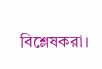বিশ্লেষকরা।